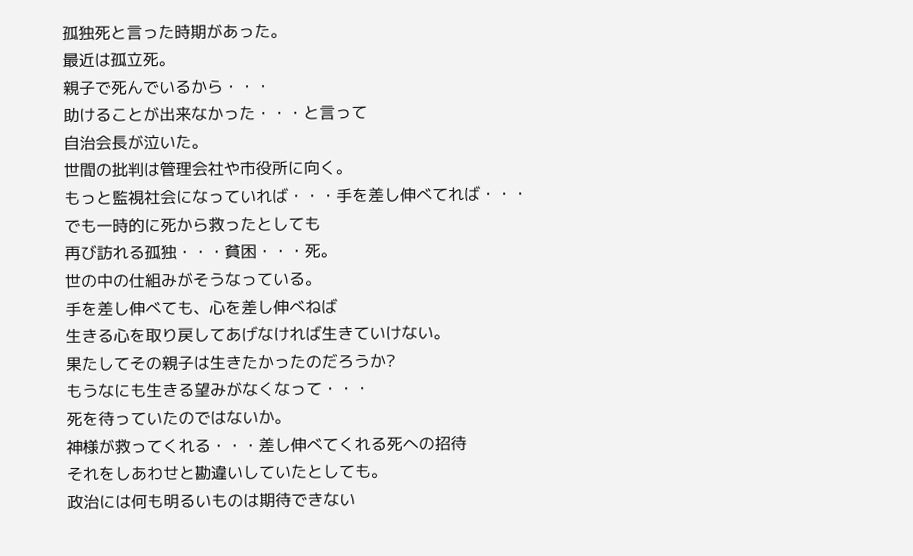孤独死と言った時期があった。
最近は孤立死。
親子で死んでいるから・・・
助けることが出来なかった・・・と言って
自治会長が泣いた。
世間の批判は管理会社や市役所に向く。
もっと監視社会になっていれば・・・手を差し伸べてれば・・・
でも一時的に死から救ったとしても
再び訪れる孤独・・・貧困・・・死。
世の中の仕組みがそうなっている。
手を差し伸べても、心を差し伸べねば
生きる心を取り戻してあげなければ生きていけない。
果たしてその親子は生きたかったのだろうか?
もうなにも生きる望みがなくなって・・・
死を待っていたのではないか。
神様が救ってくれる・・・差し伸べてくれる死への招待
それをしあわせと勘違いしていたとしても。
政治には何も明るいものは期待できない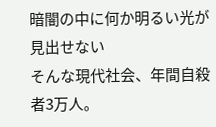暗闇の中に何か明るい光が見出せない
そんな現代社会、年間自殺者3万人。